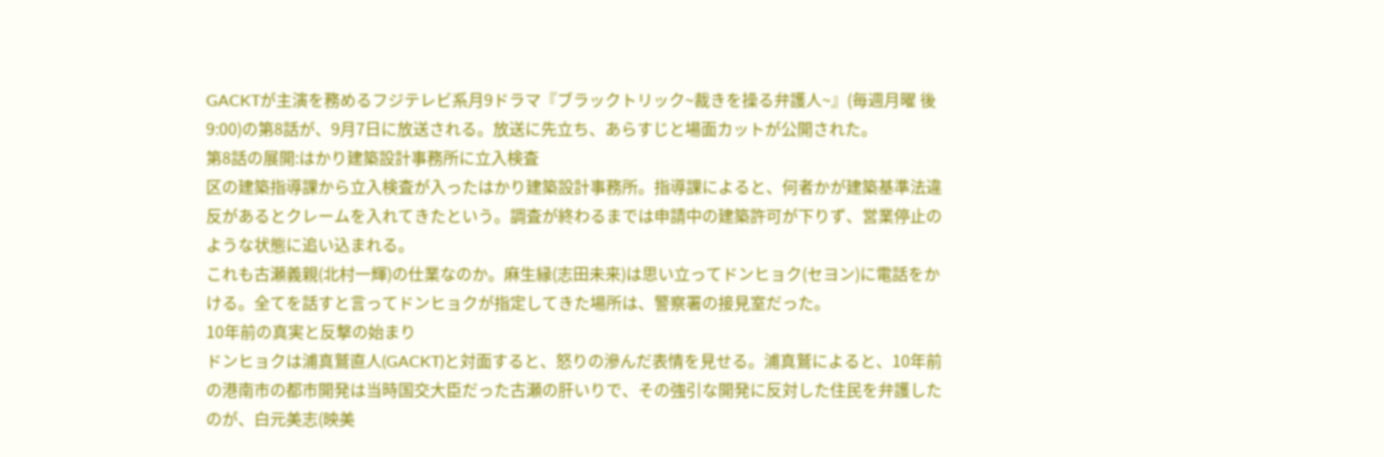GACKTが主演を務めるフジテレビ系月9ドラマ『ブラックトリック~裁きを操る弁護人~』(毎週月曜 後9:00)の第8話が、9月7日に放送される。放送に先立ち、あらすじと場面カットが公開された。
第8話の展開:はかり建築設計事務所に立入検査
区の建築指導課から立入検査が入ったはかり建築設計事務所。指導課によると、何者かが建築基準法違反があるとクレームを入れてきたという。調査が終わるまでは申請中の建築許可が下りず、営業停止のような状態に追い込まれる。
これも古瀬義親(北村一輝)の仕業なのか。麻生縁(志田未来)は思い立ってドンヒョク(セヨン)に電話をかける。全てを話すと言ってドンヒョクが指定してきた場所は、警察署の接見室だった。
10年前の真実と反撃の始まり
ドンヒョクは浦真鷲直人(GACKT)と対面すると、怒りの滲んだ表情を見せる。浦真鷲によると、10年前の港南市の都市開発は当時国交大臣だった古瀬の肝いりで、その強引な開発に反対した住民を弁護したのが、白元美志(映美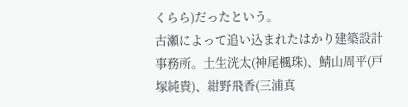くらら)だったという。
古瀬によって追い込まれたはかり建築設計事務所。土生洸太(神尾楓珠)、鯖山周平(戸塚純貴)、紺野飛香(三浦真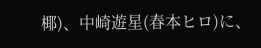椰)、中崎遊星(春本ヒロ)に、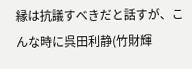縁は抗議すべきだと話すが、こんな時に呉田利静(竹財輝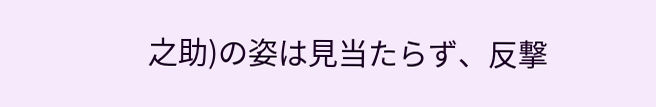之助)の姿は見当たらず、反撃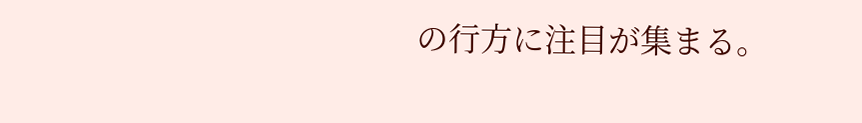の行方に注目が集まる。